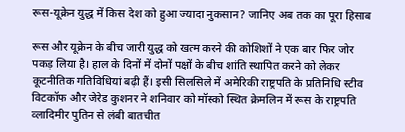रूस-यूक्रेन युद्ध में किस देश को हुआ ज्यादा नुकसान? जानिए अब तक का पूरा हिसाब

रूस और यूक्रेन के बीच जारी युद्ध को खत्म करने की कोशिशों ने एक बार फिर जोर पकड़ लिया है। हाल के दिनों में दोनों पक्षों के बीच शांति स्थापित करने को लेकर कूटनीतिक गतिविधियां बढ़ी हैं। इसी सिलसिले में अमेरिकी राष्ट्रपति के प्रतिनिधि स्टीव विटकॉफ और जेरेड कुशनर ने शनिवार को मॉस्को स्थित क्रेमलिन में रूस के राष्ट्रपति व्लादिमीर पुतिन से लंबी बातचीत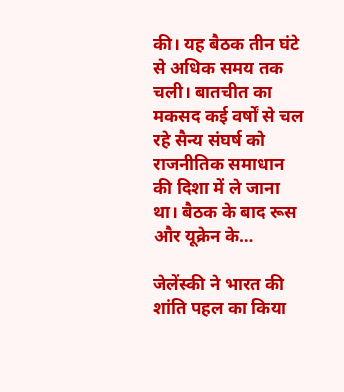की। यह बैठक तीन घंटे से अधिक समय तक चली। बातचीत का मकसद कई वर्षों से चल रहे सैन्य संघर्ष को राजनीतिक समाधान की दिशा में ले जाना था। बैठक के बाद रूस और यूक्रेन के…

जेलेंस्की ने भारत की शांति पहल का किया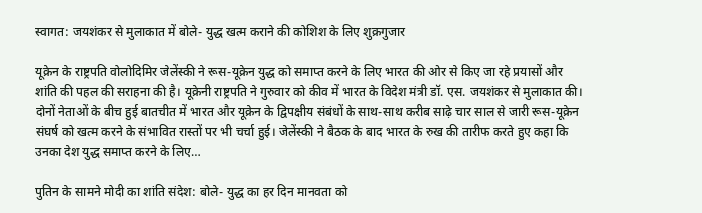स्वागत: जयशंकर से मुलाकात में बोले- युद्ध खत्म कराने की कोशिश के लिए शुक्रगुजार

यूक्रेन के राष्ट्रपति वोलोदिमिर जेलेंस्की ने रूस-यूक्रेन युद्ध को समाप्त करने के लिए भारत की ओर से किए जा रहे प्रयासों और शांति की पहल की सराहना की है। यूक्रेनी राष्ट्रपति ने गुरुवार को कीव में भारत के विदेश मंत्री डॉ. एस. जयशंकर से मुलाकात की। दोनों नेताओं के बीच हुई बातचीत में भारत और यूक्रेन के द्विपक्षीय संबंधों के साथ-साथ करीब साढ़े चार साल से जारी रूस-यूक्रेन संघर्ष को खत्म करने के संभावित रास्तों पर भी चर्चा हुई। जेलेंस्की ने बैठक के बाद भारत के रुख की तारीफ करते हुए कहा कि उनका देश युद्ध समाप्त करने के लिए…

पुतिन के सामने मोदी का शांति संदेश: बोले- युद्ध का हर दिन मानवता को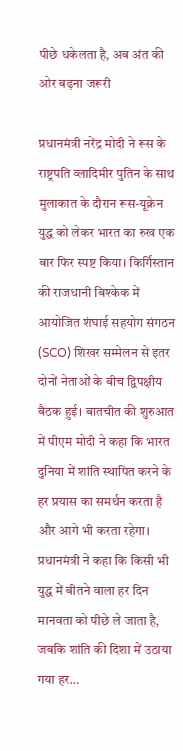पीछे धकेलता है, अब अंत की ओर बढ़ना जरूरी

प्रधानमंत्री नरेंद्र मोदी ने रूस के राष्ट्रपति व्लादिमीर पुतिन के साथ मुलाकात के दौरान रूस-यूक्रेन युद्ध को लेकर भारत का रुख एक बार फिर स्पष्ट किया। किर्गिस्तान की राजधानी बिश्केक में आयोजित शंघाई सहयोग संगठन (SCO) शिखर सम्मेलन से इतर दोनों नेताओं के बीच द्विपक्षीय बैठक हुई। बातचीत की शुरुआत में पीएम मोदी ने कहा कि भारत दुनिया में शांति स्थापित करने के हर प्रयास का समर्थन करता है और आगे भी करता रहेगा। प्रधानमंत्री ने कहा कि किसी भी युद्ध में बीतने वाला हर दिन मानवता को पीछे ले जाता है, जबकि शांति की दिशा में उठाया गया हर…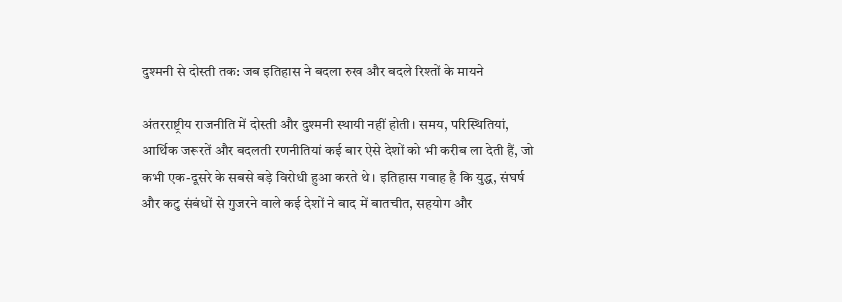दुश्मनी से दोस्ती तक: जब इतिहास ने बदला रुख और बदले रिश्तों के मायने

अंतरराष्ट्रीय राजनीति में दोस्ती और दुश्मनी स्थायी नहीं होती। समय, परिस्थितियां, आर्थिक जरूरतें और बदलती रणनीतियां कई बार ऐसे देशों को भी करीब ला देती हैं, जो कभी एक-दूसरे के सबसे बड़े विरोधी हुआ करते थे। इतिहास गवाह है कि युद्ध, संघर्ष और कटु संबंधों से गुजरने वाले कई देशों ने बाद में बातचीत, सहयोग और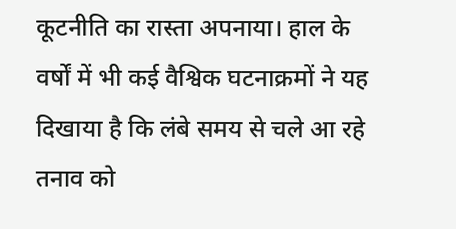कूटनीति का रास्ता अपनाया। हाल के वर्षों में भी कई वैश्विक घटनाक्रमों ने यह दिखाया है कि लंबे समय से चले आ रहे तनाव को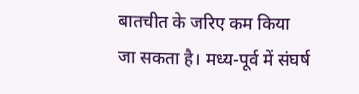बातचीत के जरिए कम किया जा सकता है। मध्य-पूर्व में संघर्ष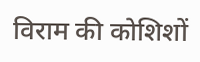विराम की कोशिशों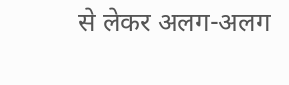से लेकर अलग-अलग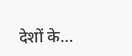देशों के…